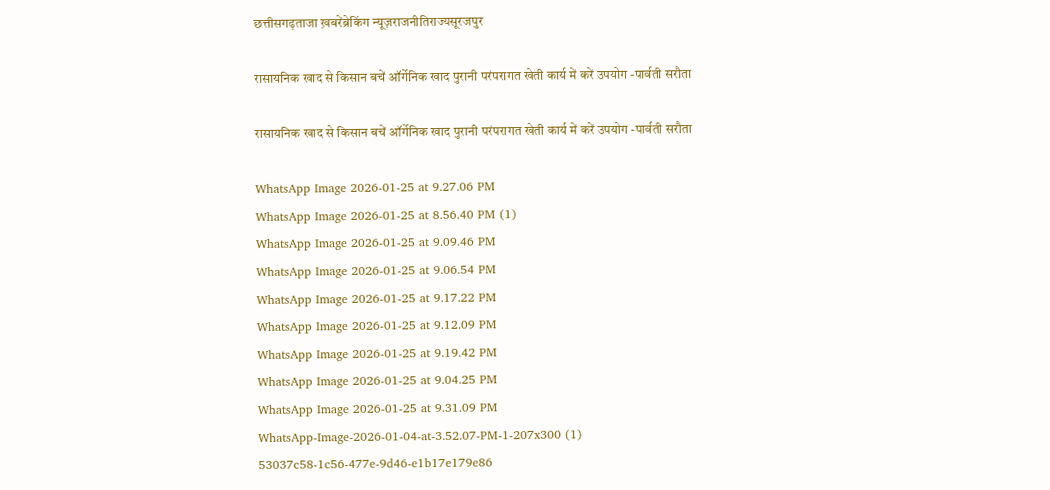छत्तीसगढ़ताजा ख़बरेंब्रेकिंग न्यूज़राजनीतिराज्यसूरजपुर

रासायनिक खाद से किसान बचें ऑर्गेनिक खाद पुरानी परंपरागत खेती कार्य में करें उपयोग -पार्वती सरौता

रासायनिक खाद से किसान बचें ऑर्गेनिक खाद पुरानी परंपरागत खेती कार्य में करें उपयोग -पार्वती सरौता

WhatsApp Image 2026-01-25 at 9.27.06 PM
WhatsApp Image 2026-01-25 at 8.56.40 PM (1)
WhatsApp Image 2026-01-25 at 9.09.46 PM
WhatsApp Image 2026-01-25 at 9.06.54 PM
WhatsApp Image 2026-01-25 at 9.17.22 PM
WhatsApp Image 2026-01-25 at 9.12.09 PM
WhatsApp Image 2026-01-25 at 9.19.42 PM
WhatsApp Image 2026-01-25 at 9.04.25 PM
WhatsApp Image 2026-01-25 at 9.31.09 PM
WhatsApp-Image-2026-01-04-at-3.52.07-PM-1-207x300 (1)
53037c58-1c56-477e-9d46-e1b17e179e86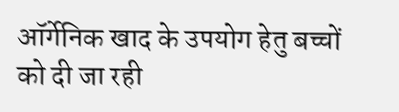ऑर्गेनिक खाद के उपयोग हेतु बच्चों को दी जा रही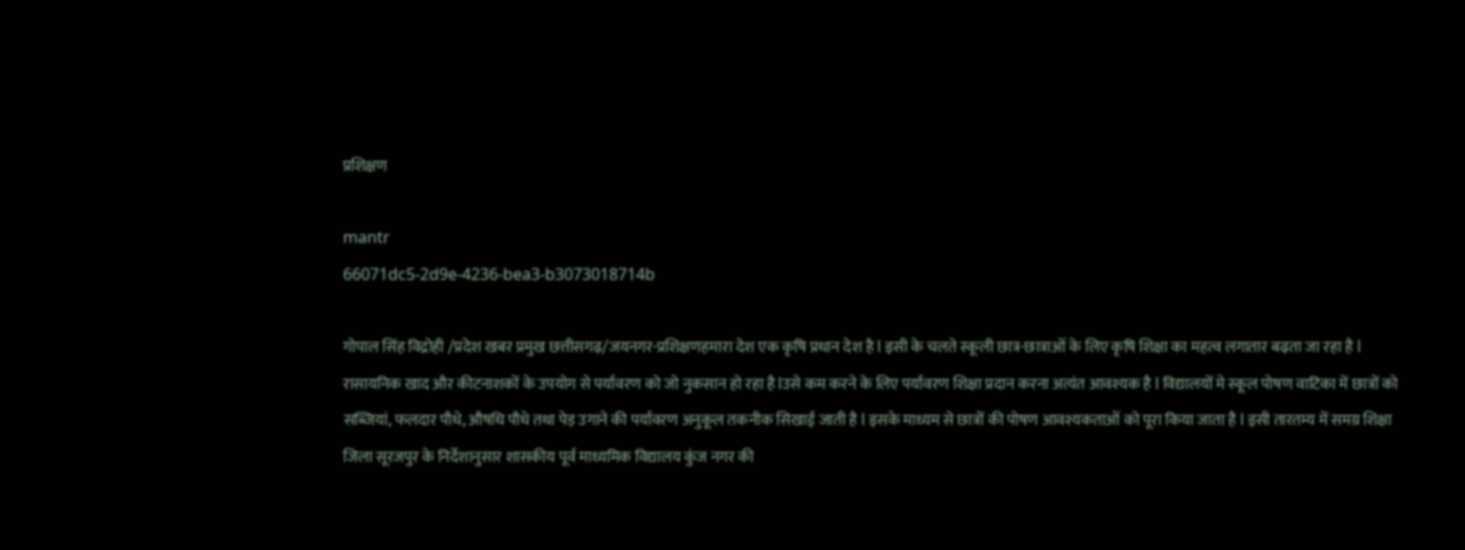प्रशिक्षण

mantr
66071dc5-2d9e-4236-bea3-b3073018714b

गोपाल सिंह विद्रोही /प्रदेश खबर प्रमुख छत्तीसगढ़/जयनगर-प्रशिक्षणहमारा देश एक कृषि प्रधान देश है l इसी के चलते स्कूली छात्र-छात्राओं के लिए कृषि शिक्षा का महत्व लगातार बढ़ता जा रहा है l रासायनिक खाद और कीटनाशकों के उपयोग से पर्यावरण को जो नुकसान हो रहा है lउसे कम करने के लिए पर्यावरण शिक्षा प्रदान करना अत्यंत आवश्यक है l विद्यालयों मे स्कूल पोषण वाटिका में छात्रों को सब्जियां, फलदार पौधे, औषधि पौधे तथा पेड़ उगाने की पर्यावरण अनुकूल तकनीक सिखाई जाती है l इसके माध्यम से छात्रों की पोषण आवश्यकताओं को पूरा किया जाता है l इसी तारतम्य में समग्र शिक्षा जिला सूरजपुर के निर्देशानुसार शासकीय पूर्व माध्यमिक विद्यालय कुंज नगर की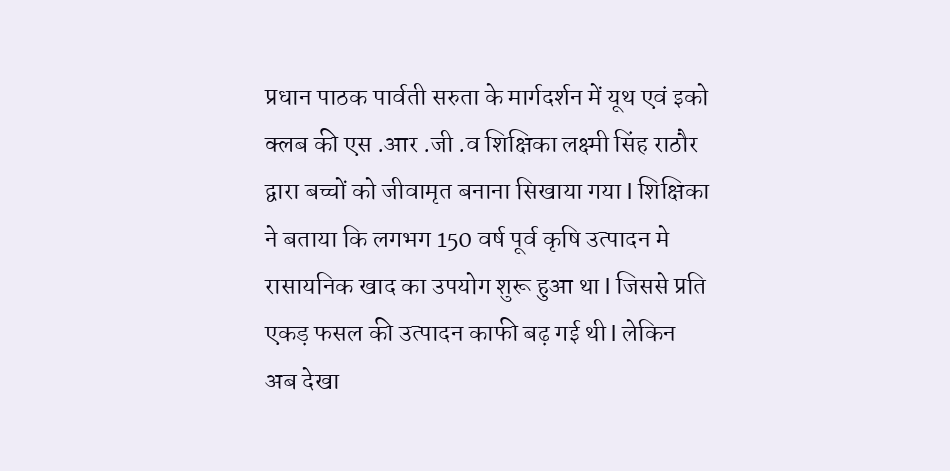प्रधान पाठक पार्वती सरुता के मार्गदर्शन में यूथ एवं इको क्लब की एस .आर .जी .व शिक्षिका लक्ष्मी सिंह राठौर द्वारा बच्चों को जीवामृत बनाना सिखाया गया l शिक्षिका ने बताया कि लगभग 150 वर्ष पूर्व कृषि उत्पादन मे रासायनिक खाद का उपयोग शुरू हुआ था l जिससे प्रति एकड़ फसल की उत्पादन काफी बढ़ गई थी l लेकिन अब देखा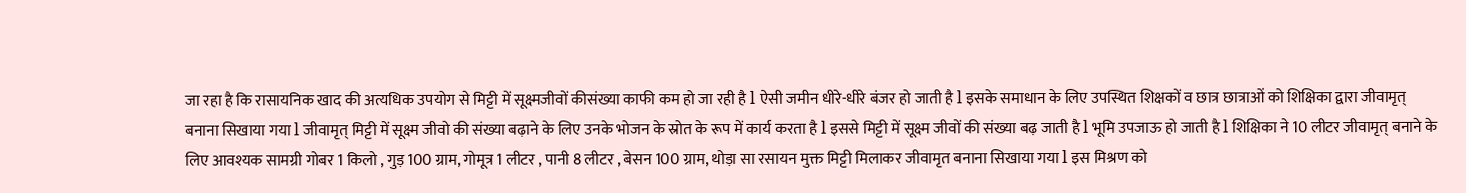जा रहा है कि रासायनिक खाद की अत्यधिक उपयोग से मिट्टी में सूक्ष्मजीवों कीसंख्या काफी कम हो जा रही है l ऐसी जमीन धीरे-धीरे बंजर हो जाती है l इसके समाधान के लिए उपस्थित शिक्षकों व छात्र छात्राओं को शिक्षिका द्वारा जीवामृत् बनाना सिखाया गया l जीवामृत् मिट्टी में सूक्ष्म जीवो की संख्या बढ़ाने के लिए उनके भोजन के स्रोत के रूप में कार्य करता है l इससे मिट्टी में सूक्ष्म जीवों की संख्या बढ़ जाती है l भूमि उपजाऊ हो जाती है l शिक्षिका ने 10 लीटर जीवामृत् बनाने के लिए आवश्यक सामग्री गोबर 1 किलो , गुड़ 100 ग्राम, गोमूत्र 1 लीटर , पानी 8 लीटर , बेसन 100 ग्राम, थोड़ा सा रसायन मुक्त मिट्टी मिलाकर जीवामृत बनाना सिखाया गया l इस मिश्रण को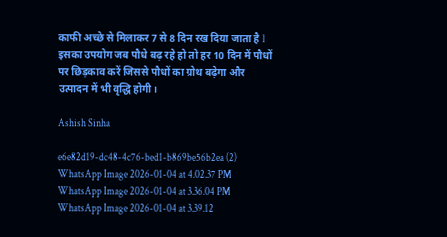काफी अच्छे से मिलाकर 7 से 8 दिन रख दिया जाता है l इसका उपयोग जब पौधे बढ़ रहे हो तो हर 10 दिन में पौधों पर छिड़काव करें जिससे पौधों का ग्रोथ बढ़ेगा और उत्पादन में भी वृद्धि होगी।

Ashish Sinha

e6e82d19-dc48-4c76-bed1-b869be56b2ea (2)
WhatsApp Image 2026-01-04 at 4.02.37 PM
WhatsApp Image 2026-01-04 at 3.36.04 PM
WhatsApp Image 2026-01-04 at 3.39.12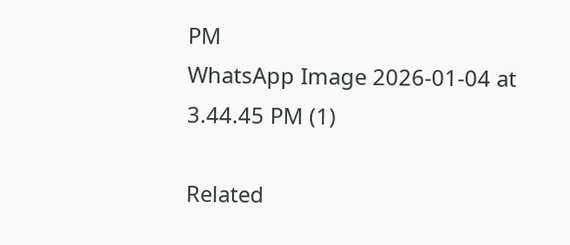PM
WhatsApp Image 2026-01-04 at 3.44.45 PM (1)

Related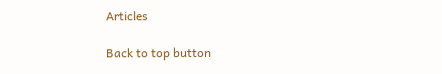Articles

Back to top button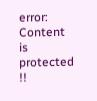error: Content is protected !!